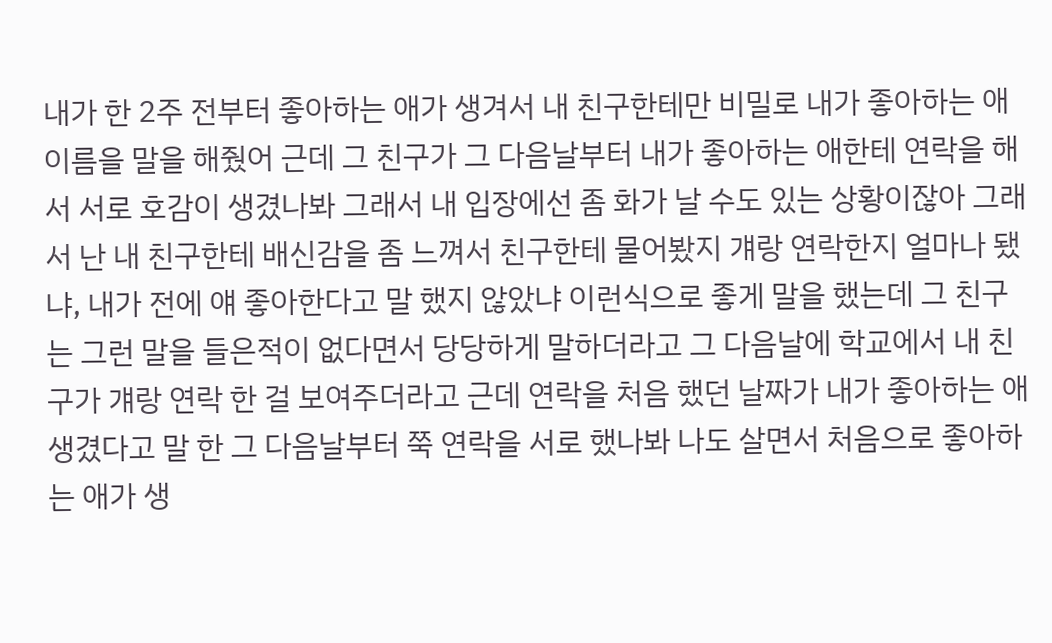내가 한 2주 전부터 좋아하는 애가 생겨서 내 친구한테만 비밀로 내가 좋아하는 애 이름을 말을 해줬어 근데 그 친구가 그 다음날부터 내가 좋아하는 애한테 연락을 해서 서로 호감이 생겼나봐 그래서 내 입장에선 좀 화가 날 수도 있는 상황이잖아 그래서 난 내 친구한테 배신감을 좀 느껴서 친구한테 물어봤지 걔랑 연락한지 얼마나 됐냐, 내가 전에 얘 좋아한다고 말 했지 않았냐 이런식으로 좋게 말을 했는데 그 친구는 그런 말을 들은적이 없다면서 당당하게 말하더라고 그 다음날에 학교에서 내 친구가 걔랑 연락 한 걸 보여주더라고 근데 연락을 처음 했던 날짜가 내가 좋아하는 애 생겼다고 말 한 그 다음날부터 쭉 연락을 서로 했나봐 나도 살면서 처음으로 좋아하는 애가 생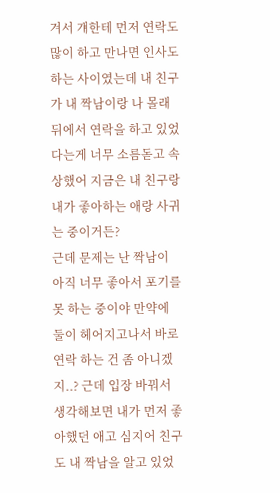겨서 걔한테 먼저 연락도 많이 하고 만나면 인사도 하는 사이였는데 내 친구가 내 짝남이랑 나 몰래 뒤에서 연락을 하고 있었다는게 너무 소름돋고 속상했어 지금은 내 친구랑 내가 좋아하는 애랑 사귀는 중이거든?
근데 문제는 난 짝남이 아직 너무 좋아서 포기를 못 하는 중이야 만약에 둘이 헤어지고나서 바로 연락 하는 건 좀 아니겠지..? 근데 입장 바꿔서 생각해보면 내가 먼저 좋아했던 애고 심지어 친구도 내 짝남을 알고 있었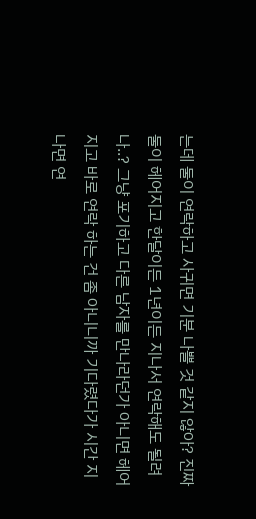는데 둘이 연락하고 사귀면 기분 나쁠 것 같지 않아? 진짜 둘이 헤어지고 한달이든 1년이든 지나서 연락해도 될려나..? 그냥 포기하고 다른 남자를 만나라던가 아니면 헤어지고 바로 연락 하는 건 좀 아니니까 기다렸다가 시간 지나면 연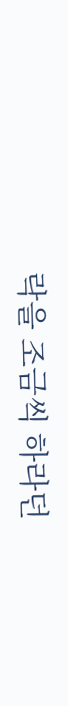락을 조금씩 하라던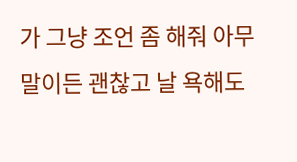가 그냥 조언 좀 해줘 아무 말이든 괜찮고 날 욕해도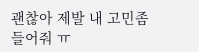괜찮아 제발 내 고민좀 들어줘 ㅠ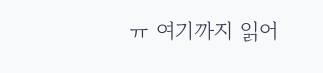ㅠ 여기까지 읽어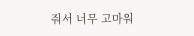줘서 너무 고마워